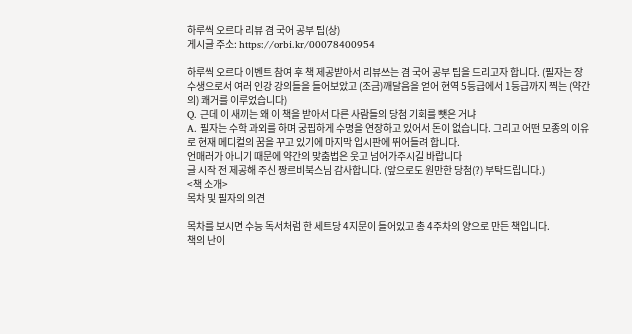하루씩 오르다 리뷰 겸 국어 공부 팁(상)
게시글 주소: https://orbi.kr/00078400954

하루씩 오르다 이벤트 참여 후 책 제공받아서 리뷰쓰는 겸 국어 공부 팁을 드리고자 합니다. (필자는 장수생으로서 여러 인강 강의들을 들어보았고 (조금)깨달음을 얻어 현역 5등급에서 1등급까지 찍는 (약간의) 쾌거를 이루었습니다)
Q. 근데 이 새끼는 왜 이 책을 받아서 다른 사람들의 당첨 기회를 뺏은 거냐
A. 필자는 수학 과외를 하며 궁핍하게 수명을 연장하고 있어서 돈이 없습니다. 그리고 어떤 모종의 이유로 현재 메디컬의 꿈을 꾸고 있기에 마지막 입시판에 뛰어들려 합니다.
언매러가 아니기 때문에 약간의 맞춤법은 웃고 넘어가주시길 바랍니다
글 시작 전 제공해 주신 짱르비북스님 감사합니다. (앞으로도 원만한 당첨(?) 부탁드립니다.)
<책 소개>
목차 및 필자의 의견

목차를 보시면 수능 독서처럼 한 세트당 4지문이 들어있고 총 4주차의 양으로 만든 책입니다.
책의 난이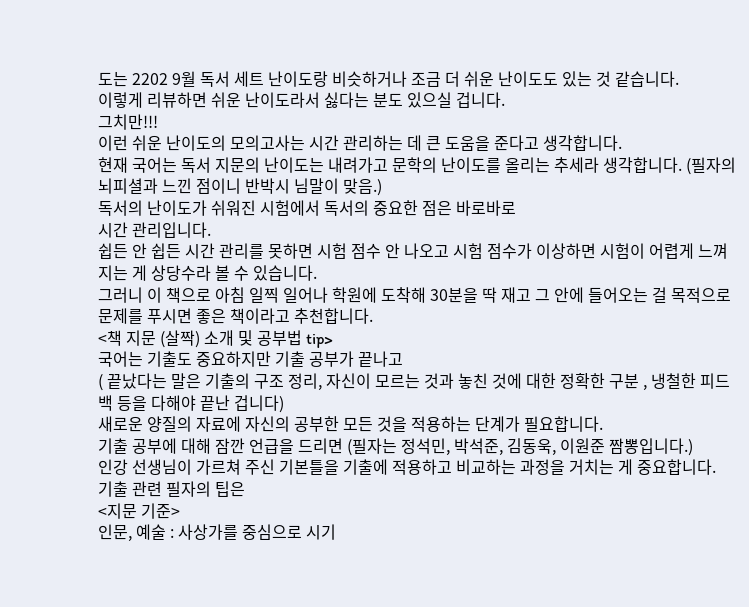도는 2202 9월 독서 세트 난이도랑 비슷하거나 조금 더 쉬운 난이도도 있는 것 같습니다.
이렇게 리뷰하면 쉬운 난이도라서 싫다는 분도 있으실 겁니다.
그치만!!!
이런 쉬운 난이도의 모의고사는 시간 관리하는 데 큰 도움을 준다고 생각합니다.
현재 국어는 독서 지문의 난이도는 내려가고 문학의 난이도를 올리는 추세라 생각합니다. (필자의 뇌피셜과 느낀 점이니 반박시 님말이 맞음.)
독서의 난이도가 쉬워진 시험에서 독서의 중요한 점은 바로바로
시간 관리입니다.
쉽든 안 쉽든 시간 관리를 못하면 시험 점수 안 나오고 시험 점수가 이상하면 시험이 어렵게 느껴지는 게 상당수라 볼 수 있습니다.
그러니 이 책으로 아침 일찍 일어나 학원에 도착해 30분을 딱 재고 그 안에 들어오는 걸 목적으로 문제를 푸시면 좋은 책이라고 추천합니다.
<책 지문 (살짝) 소개 및 공부법 tip>
국어는 기출도 중요하지만 기출 공부가 끝나고
( 끝났다는 말은 기출의 구조 정리, 자신이 모르는 것과 놓친 것에 대한 정확한 구분 , 냉철한 피드백 등을 다해야 끝난 겁니다)
새로운 양질의 자료에 자신의 공부한 모든 것을 적용하는 단계가 필요합니다.
기출 공부에 대해 잠깐 언급을 드리면 (필자는 정석민, 박석준, 김동욱, 이원준 짬뽕입니다.)
인강 선생님이 가르쳐 주신 기본틀을 기출에 적용하고 비교하는 과정을 거치는 게 중요합니다.
기출 관련 필자의 팁은
<지문 기준>
인문, 예술 : 사상가를 중심으로 시기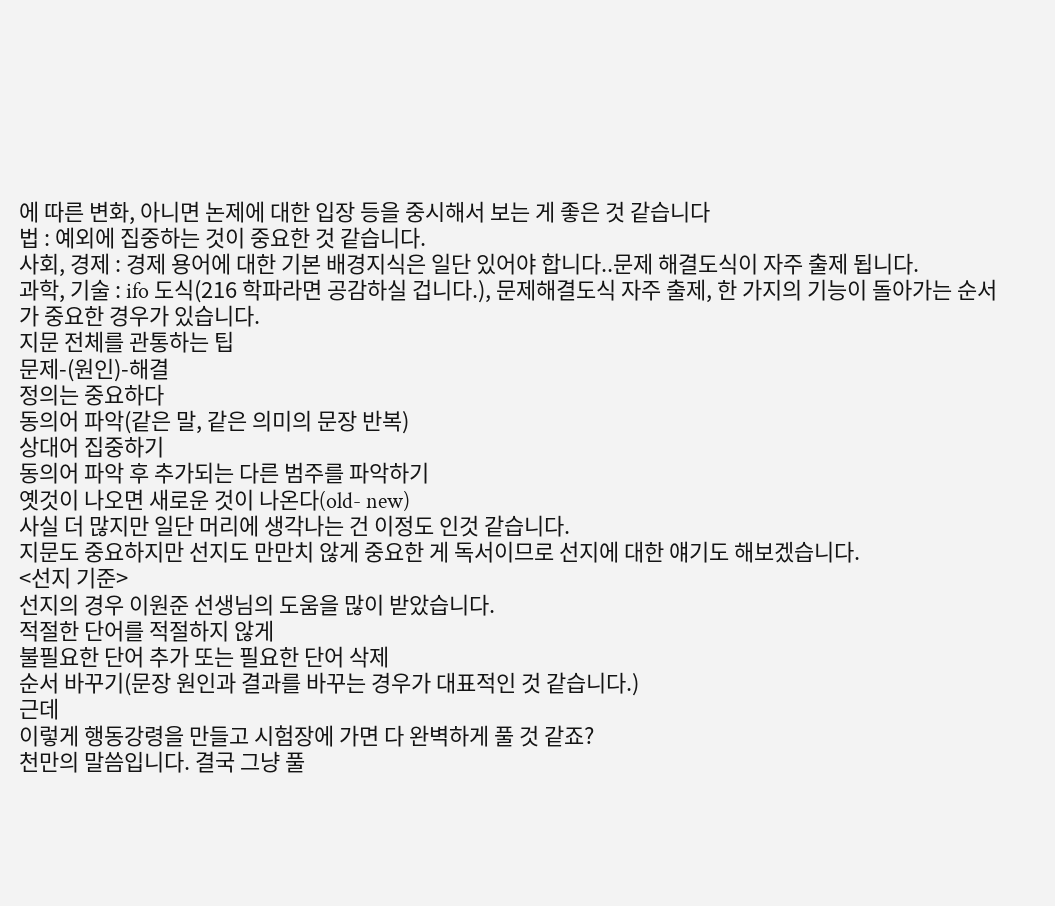에 따른 변화, 아니면 논제에 대한 입장 등을 중시해서 보는 게 좋은 것 같습니다
법 : 예외에 집중하는 것이 중요한 것 같습니다.
사회, 경제 : 경제 용어에 대한 기본 배경지식은 일단 있어야 합니다..문제 해결도식이 자주 출제 됩니다.
과학, 기술 : ifo 도식(216 학파라면 공감하실 겁니다.), 문제해결도식 자주 출제, 한 가지의 기능이 돌아가는 순서가 중요한 경우가 있습니다.
지문 전체를 관통하는 팁
문제-(원인)-해결
정의는 중요하다
동의어 파악(같은 말, 같은 의미의 문장 반복)
상대어 집중하기
동의어 파악 후 추가되는 다른 범주를 파악하기
옛것이 나오면 새로운 것이 나온다(old- new)
사실 더 많지만 일단 머리에 생각나는 건 이정도 인것 같습니다.
지문도 중요하지만 선지도 만만치 않게 중요한 게 독서이므로 선지에 대한 얘기도 해보겠습니다.
<선지 기준>
선지의 경우 이원준 선생님의 도움을 많이 받았습니다.
적절한 단어를 적절하지 않게
불필요한 단어 추가 또는 필요한 단어 삭제
순서 바꾸기(문장 원인과 결과를 바꾸는 경우가 대표적인 것 같습니다.)
근데
이렇게 행동강령을 만들고 시험장에 가면 다 완벽하게 풀 것 같죠?
천만의 말씀입니다. 결국 그냥 풀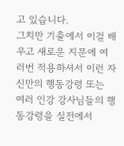고 있습니다.
그치만 기출에서 이걸 배우고 새로운 지문에 여러번 적용하셔서 이런 자신만의 행동강령 또는 여러 인강 강사님들의 행동강령을 실전에서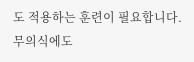도 적용하는 훈련이 필요합니다.
무의식에도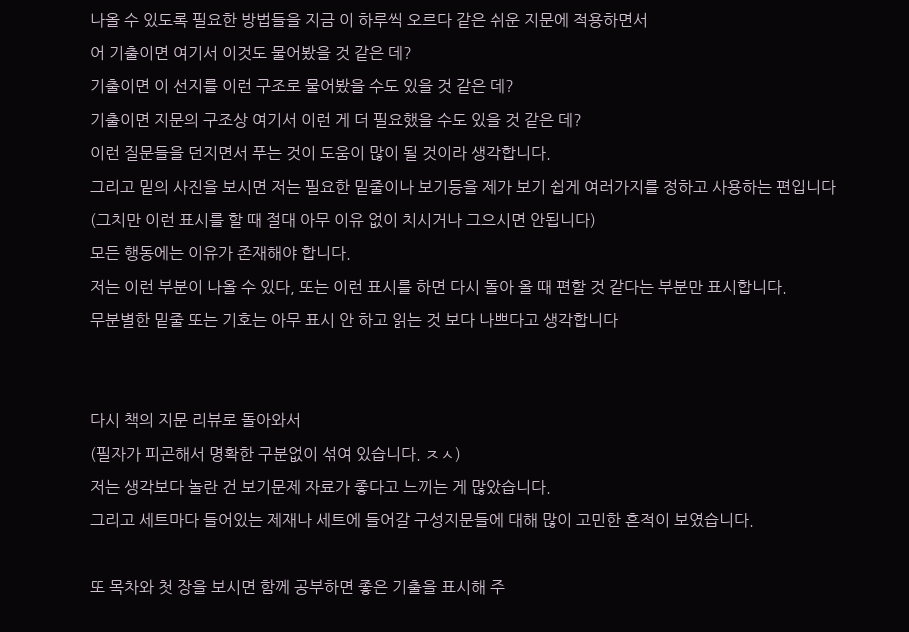나올 수 있도록 필요한 방법들을 지금 이 하루씩 오르다 같은 쉬운 지문에 적용하면서
어 기출이면 여기서 이것도 물어봤을 것 같은 데?
기출이면 이 선지를 이런 구조로 물어봤을 수도 있을 것 같은 데?
기출이면 지문의 구조상 여기서 이런 게 더 필요했을 수도 있을 것 같은 데?
이런 질문들을 던지면서 푸는 것이 도움이 많이 될 것이라 생각합니다.
그리고 밑의 사진을 보시면 저는 필요한 밑줄이나 보기등을 제가 보기 쉽게 여러가지를 정하고 사용하는 편입니다
(그치만 이런 표시를 할 때 절대 아무 이유 없이 치시거나 그으시면 안됩니다)
모든 행동에는 이유가 존재해야 합니다.
저는 이런 부분이 나올 수 있다, 또는 이런 표시를 하면 다시 돌아 올 때 편할 것 같다는 부분만 표시합니다.
무분별한 밑줄 또는 기호는 아무 표시 안 하고 읽는 것 보다 나쁘다고 생각합니다


다시 책의 지문 리뷰로 돌아와서
(필자가 피곤해서 명확한 구분없이 섞여 있습니다. ㅈㅅ)
저는 생각보다 놀란 건 보기문제 자료가 좋다고 느끼는 게 많았습니다.
그리고 세트마다 들어있는 제재나 세트에 들어갈 구성지문들에 대해 많이 고민한 흔적이 보였습니다.

또 목차와 첫 장을 보시면 함께 공부하면 좋은 기출을 표시해 주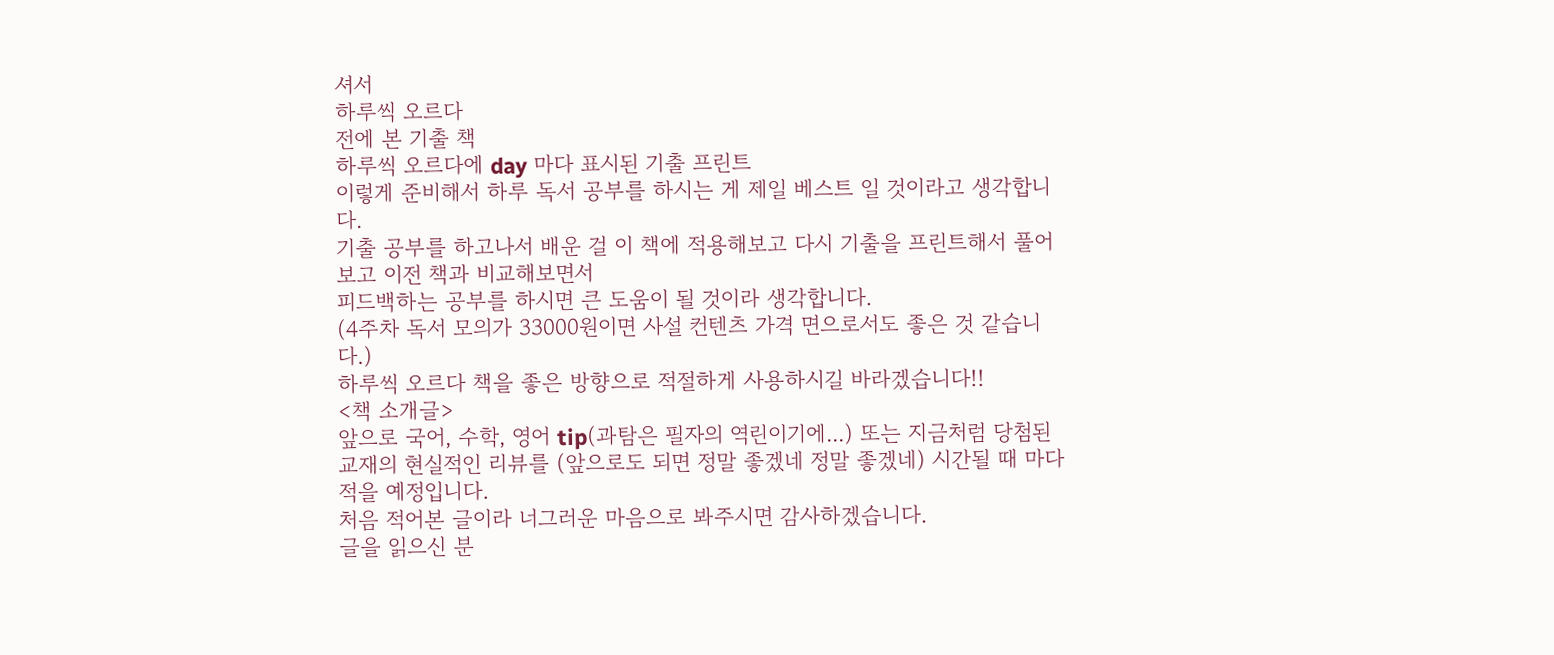셔서
하루씩 오르다
전에 본 기출 책
하루씩 오르다에 day 마다 표시된 기출 프린트
이렇게 준비해서 하루 독서 공부를 하시는 게 제일 베스트 일 것이라고 생각합니다.
기출 공부를 하고나서 배운 걸 이 책에 적용해보고 다시 기출을 프린트해서 풀어보고 이전 책과 비교해보면서
피드백하는 공부를 하시면 큰 도움이 될 것이라 생각합니다.
(4주차 독서 모의가 33000원이면 사설 컨텐츠 가격 면으로서도 좋은 것 같습니다.)
하루씩 오르다 책을 좋은 방향으로 적절하게 사용하시길 바라겠습니다!!
<책 소개글>
앞으로 국어, 수학, 영어 tip(과탐은 필자의 역린이기에...) 또는 지금처럼 당첨된 교재의 현실적인 리뷰를 (앞으로도 되면 정말 좋겠네 정말 좋겠네) 시간될 때 마다 적을 예정입니다.
처음 적어본 글이라 너그러운 마음으로 봐주시면 감사하겠습니다.
글을 읽으신 분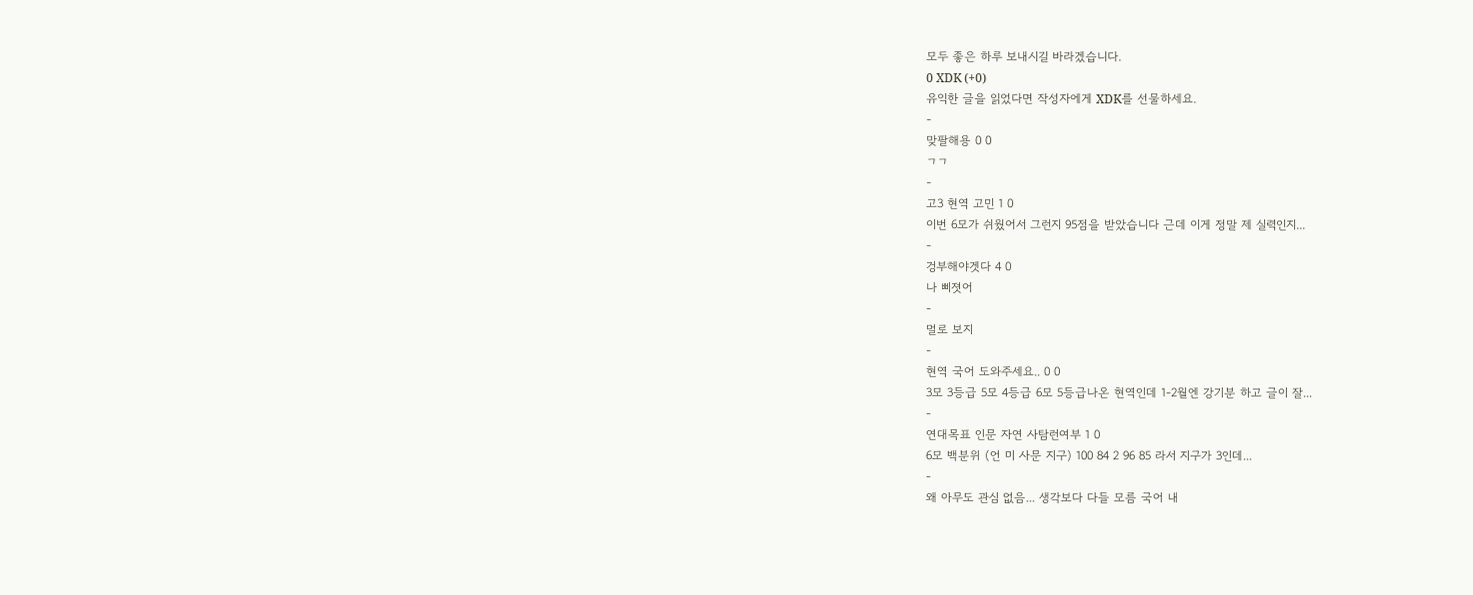모두 좋은 하루 보내시길 바라겠습니다.
0 XDK (+0)
유익한 글을 읽었다면 작성자에게 XDK를 선물하세요.
-
맞팔해용 0 0
ㄱㄱ
-
고3 현역 고민 1 0
이번 6모가 쉬웠어서 그런지 95점을 받았습니다 근데 이게 정말 제 실력인지...
-
겅부해야겟다 4 0
나 삐졋어
-
멀로 보지
-
현역 국어 도와주세요.. 0 0
3모 3등급 5모 4등급 6모 5등급나온 현역인데 1-2월엔 강기분 하고 글이 잘...
-
연대목표 인문 자연 사탐런여부 1 0
6모 백분위 (언 미 사문 지구) 100 84 2 96 85 라서 지구가 3인데...
-
왜 아무도 관심 없음... 생각보다 다들 모름 국어 내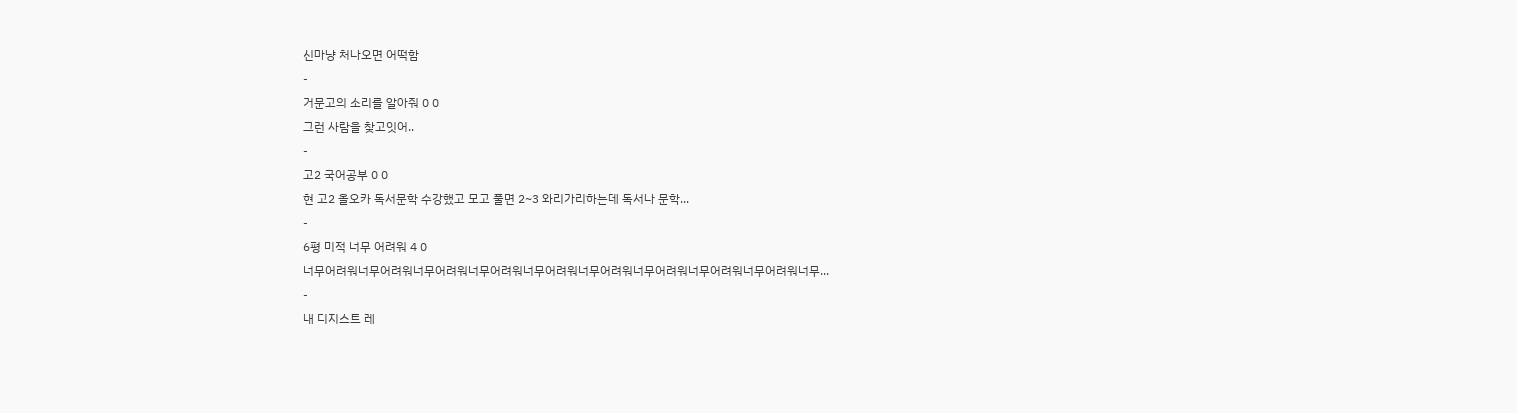신마냥 처나오면 어떡함
-
거문고의 소리를 알아줘 0 0
그런 사람을 찾고잇어..
-
고2 국어공부 0 0
현 고2 올오카 독서문학 수강했고 모고 풀면 2~3 와리가리하는데 독서나 문학...
-
6평 미적 너무 어려워 4 0
너무어려워너무어려워너무어려워너무어려워너무어려워너무어려워너무어려워너무어려워너무어려워너무...
-
내 디지스트 레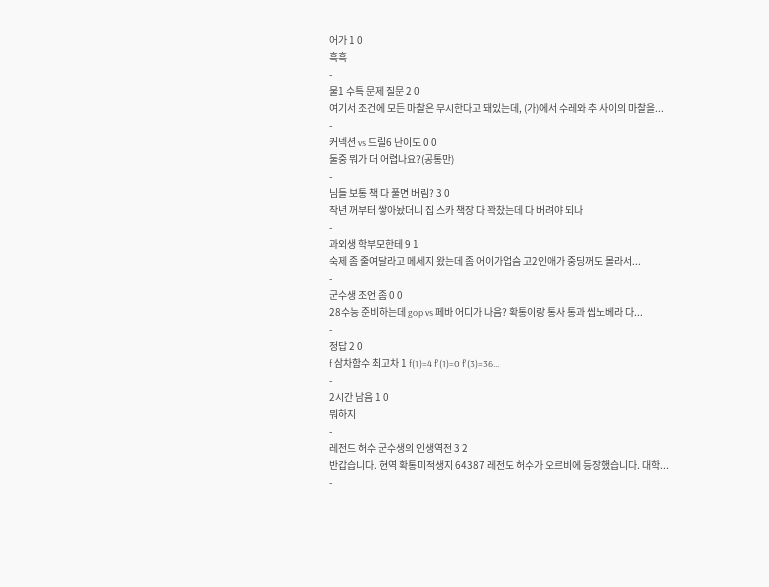어가 1 0
흑흑
-
물1 수특 문제 질문 2 0
여기서 조건에 모든 마찰은 무시한다고 돼있는데, (가)에서 수레와 추 사이의 마찰을...
-
커넥션 vs 드릴6 난이도 0 0
둘중 뭐가 더 어렵나요?(공통만)
-
님들 보통 책 다 풀면 버림? 3 0
작년 꺼부터 쌓아놨더니 집 스카 책장 다 꽉찼는데 다 버려야 되나
-
과외생 학부모한테 9 1
숙제 좀 줄여달라고 메세지 왔는데 좀 어이가업슴 고2인애가 중딩꺼도 몰라서...
-
군수생 조언 좀 0 0
28수능 준비하는데 gop vs 페바 어디가 나음? 확통이랑 통사 통과 씹노베라 다...
-
정답 2 0
f 삼차함수 최고차 1 f(1)=4 f'(1)=0 f'(3)=36...
-
2시간 남음 1 0
뭐하지
-
레전드 허수 군수생의 인생역전 3 2
반갑습니다. 현역 확통미적생지 64387 레전도 허수가 오르비에 등장했습니다. 대학...
-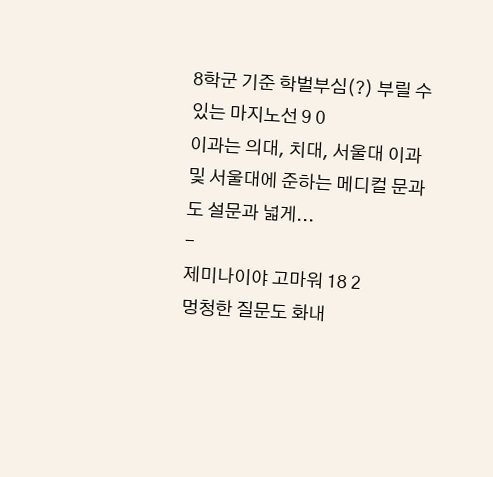8학군 기준 학벌부심(?) 부릴 수 있는 마지노선 9 0
이과는 의대, 치대, 서울대 이과 및 서울대에 준하는 메디컬 문과도 설문과 넓게...
-
제미나이야 고마워 18 2
멍청한 질문도 화내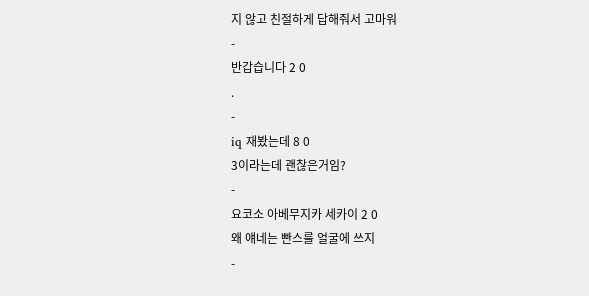지 않고 친절하게 답해줘서 고마워
-
반갑습니다 2 0
.
-
iq 재봤는데 8 0
3이라는데 괜찮은거임?
-
요코소 아베무지카 세카이 2 0
왜 얘네는 빤스를 얼굴에 쓰지
-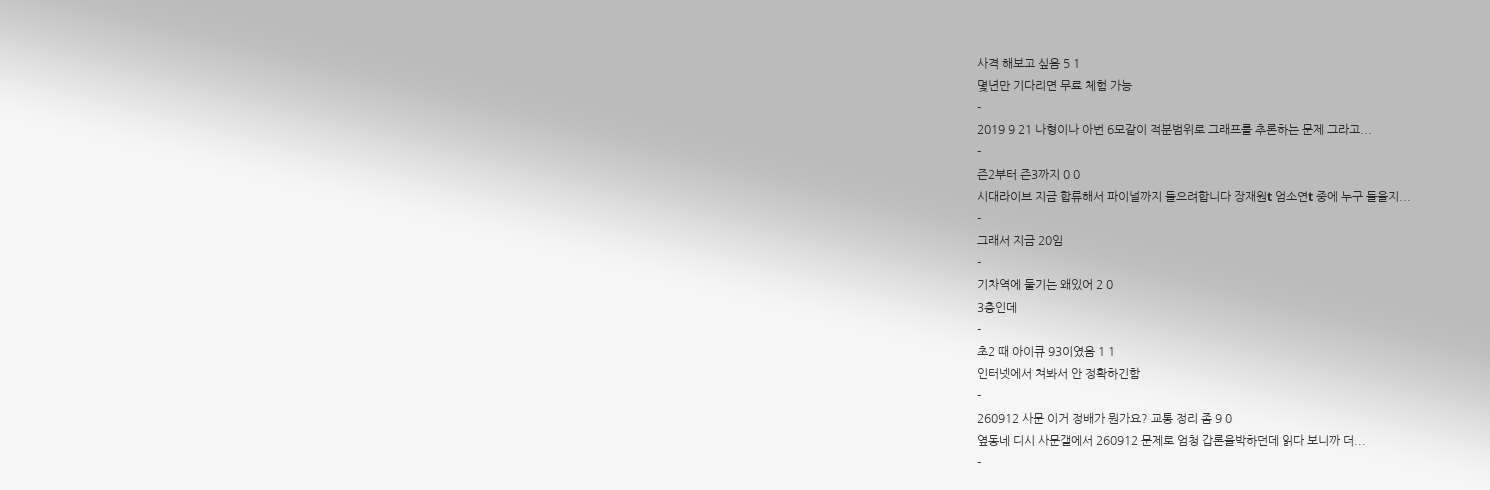사격 해보고 싶음 5 1
몇년만 기다리면 무료 체험 가능
-
2019 9 21 나형이나 아번 6모같이 적분범위로 그래프를 추론하는 문제 그라고...
-
즌2부터 즌3까지 0 0
시대라이브 지금 합류해서 파이널까지 들으려합니다 장재원t 엄소연t 중에 누구 들을지...
-
그래서 지금 20임
-
기차역에 둘기는 왜있어 2 0
3층인데
-
초2 때 아이큐 93이였음 1 1
인터넷에서 쳐봐서 안 정확하긴함
-
260912 사문 이거 정배가 뭔가요? 교통 정리 좀 9 0
옆동네 디시 사문갤에서 260912 문제로 엄청 갑론을박하던데 읽다 보니까 더...
-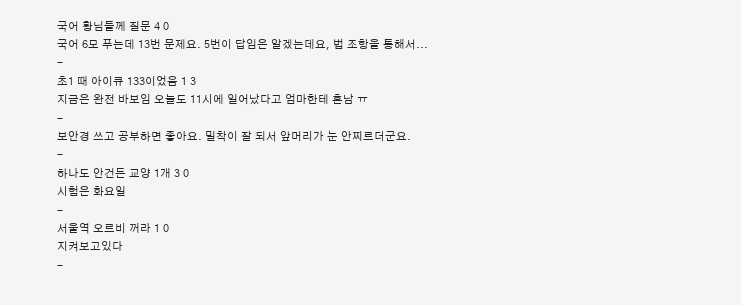국어 황님들께 질문 4 0
국어 6모 푸는데 13번 문제요. 5번이 답임은 알겠는데요, 법 조항을 통해서...
-
초1 때 아이큐 133이었음 1 3
지금은 완전 바보임 오늘도 11시에 일어났다고 엄마한테 혼남 ㅠ
-
보안경 쓰고 공부하면 좋아요. 밀착이 잘 되서 앞머리가 눈 안찌르더군요.
-
하나도 안건든 교양 1개 3 0
시험은 화요일
-
서울역 오르비 꺼라 1 0
지켜보고있다
-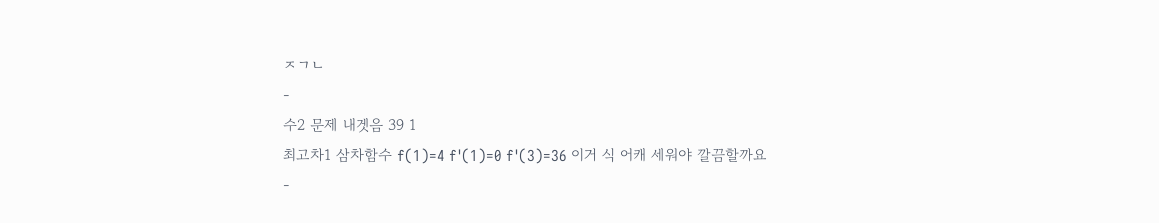ㅈㄱㄴ
-
수2 문제 내겟음 39 1
최고차1 삼차함수 f(1)=4 f'(1)=0 f'(3)=36 이거 식 어캐 세워야 깔끔할까요
-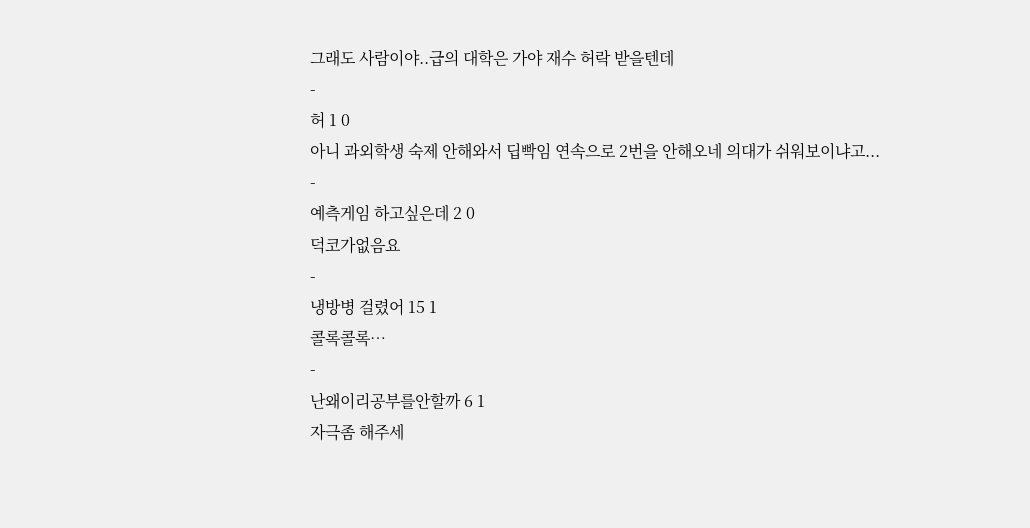그래도 사람이야..급의 대학은 가야 재수 허락 받을텐데
-
허 1 0
아니 과외학생 숙제 안해와서 딥빡임 연속으로 2번을 안해오네 의대가 쉬워보이냐고...
-
예측게임 하고싶은데 2 0
덕코가없음요
-
냉방병 걸렸어 15 1
콜록콜록…
-
난왜이리공부를안할까 6 1
자극좀 해주세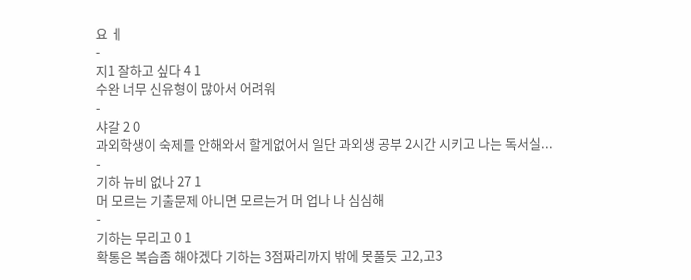요 ㅔ
-
지1 잘하고 싶다 4 1
수완 너무 신유형이 많아서 어려워
-
샤갈 2 0
과외학생이 숙제를 안해와서 할게없어서 일단 과외생 공부 2시간 시키고 나는 독서실...
-
기하 뉴비 없나 27 1
머 모르는 기출문제 아니면 모르는거 머 업나 나 심심해
-
기하는 무리고 0 1
확통은 복습좀 해야겠다 기하는 3점짜리까지 밖에 못풀듯 고2,고3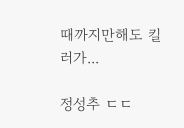때까지만해도 킬러가...

정성추 ㄷㄷ